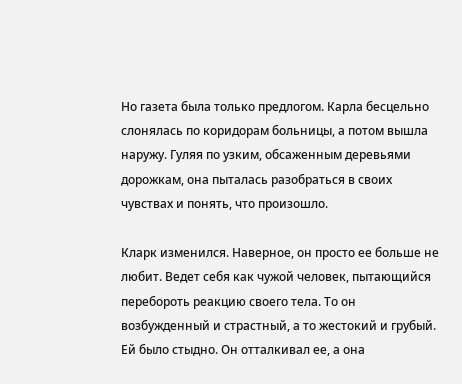Но газета была только предлогом. Карла бесцельно слонялась по коридорам больницы, а потом вышла наружу. Гуляя по узким, обсаженным деревьями дорожкам, она пыталась разобраться в своих чувствах и понять, что произошло.

Кларк изменился. Наверное, он просто ее больше не любит. Ведет себя как чужой человек, пытающийся перебороть реакцию своего тела. То он возбужденный и страстный, а то жестокий и грубый. Ей было стыдно. Он отталкивал ее, а она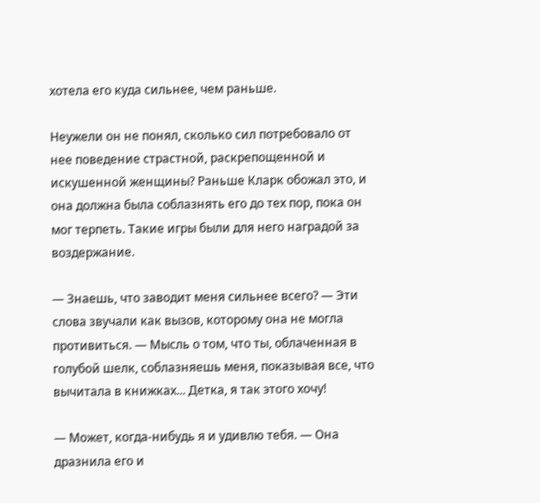хотела его куда сильнее, чем раньше.

Неужели он не понял, сколько сил потребовало от нее поведение страстной, раскрепощенной и искушенной женщины? Раньше Кларк обожал это, и она должна была соблазнять его до тех пор, пока он мог терпеть. Такие игры были для него наградой за воздержание.

— Знаешь, что заводит меня сильнее всего? — Эти слова звучали как вызов, которому она не могла противиться. — Мысль о том, что ты, облаченная в голубой шелк, соблазняешь меня, показывая все, что вычитала в книжках... Детка, я так этого хочу!

— Может, когда-нибудь я и удивлю тебя. — Она дразнила его и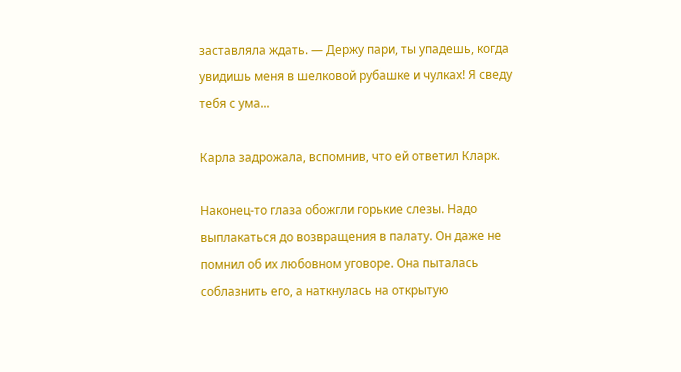заставляла ждать. — Держу пари, ты упадешь, когда увидишь меня в шелковой рубашке и чулках! Я сведу тебя с ума...

Карла задрожала, вспомнив, что ей ответил Кларк.

Наконец-то глаза обожгли горькие слезы. Надо выплакаться до возвращения в палату. Он даже не помнил об их любовном уговоре. Она пыталась соблазнить его, а наткнулась на открытую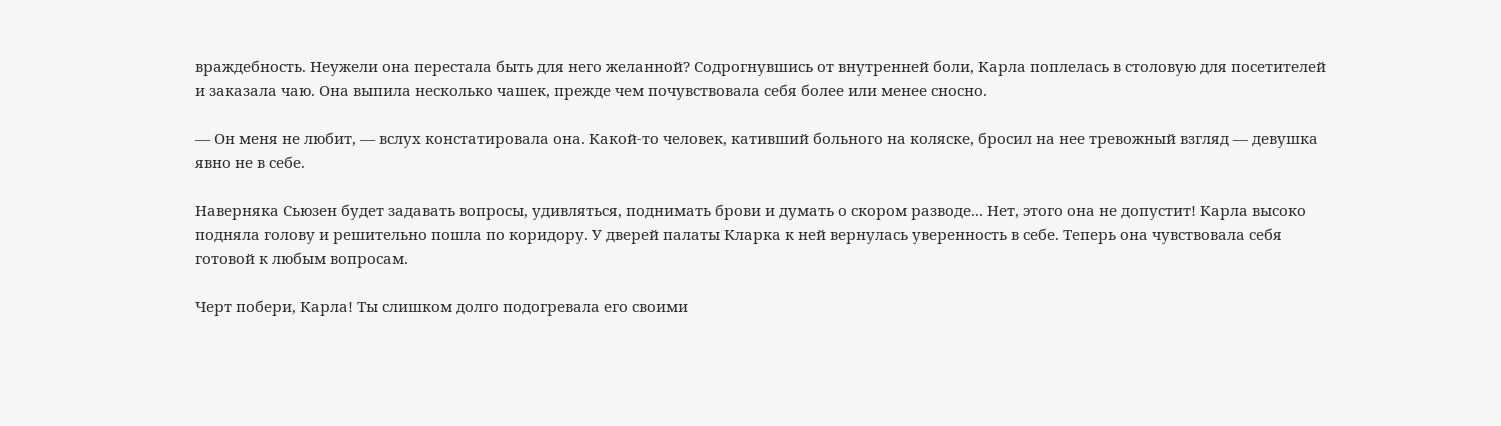враждебность. Неужели она перестала быть для него желанной? Содрогнувшись от внутренней боли, Карла поплелась в столовую для посетителей и заказала чаю. Она выпила несколько чашек, прежде чем почувствовала себя более или менее сносно.

— Он меня не любит, — вслух констатировала она. Какой-то человек, кативший больного на коляске, бросил на нее тревожный взгляд — девушка явно не в себе.

Наверняка Сьюзен будет задавать вопросы, удивляться, поднимать брови и думать о скором разводе... Нет, этого она не допустит! Карла высоко подняла голову и решительно пошла по коридору. У дверей палаты Кларка к ней вернулась уверенность в себе. Теперь она чувствовала себя готовой к любым вопросам.

Черт побери, Карла! Ты слишком долго подогревала его своими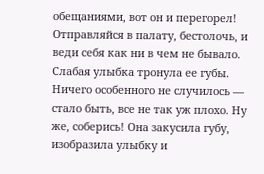обещаниями, вот он и перегорел! Отправляйся в палату, бестолочь, и веди себя как ни в чем не бывало. Слабая улыбка тронула ее губы. Ничего особенного не случилось — стало быть, все не так уж плохо. Ну же, соберись! Она закусила губу, изобразила улыбку и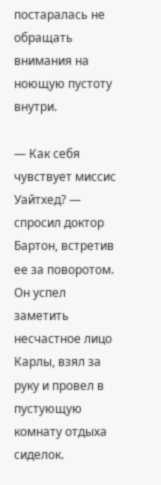постаралась не обращать внимания на ноющую пустоту внутри.

— Как себя чувствует миссис Уайтхед? — спросил доктор Бартон, встретив ее за поворотом. Он успел заметить несчастное лицо Карлы, взял за руку и провел в пустующую комнату отдыха сиделок.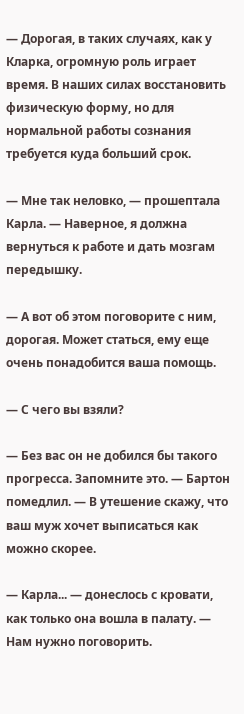— Дорогая, в таких случаях, как у Кларка, огромную роль играет время. В наших силах восстановить физическую форму, но для нормальной работы сознания требуется куда больший срок.

— Мне так неловко, — прошептала Карла. — Наверное, я должна вернуться к работе и дать мозгам передышку.

— А вот об этом поговорите с ним, дорогая. Может статься, ему еще очень понадобится ваша помощь.

— С чего вы взяли?

— Без вас он не добился бы такого прогресса. Запомните это. — Бартон помедлил. — В утешение скажу, что ваш муж хочет выписаться как можно скорее.

— Карла... — донеслось с кровати, как только она вошла в палату. — Нам нужно поговорить.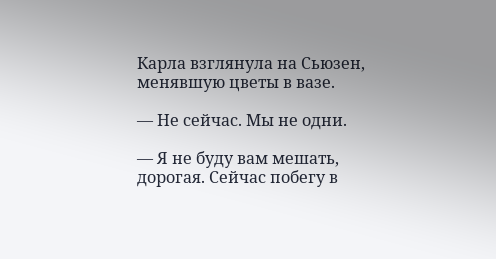Карла взглянула на Сьюзен, менявшую цветы в вазе.

— Не сейчас. Мы не одни.

— Я не буду вам мешать, дорогая. Сейчас побегу в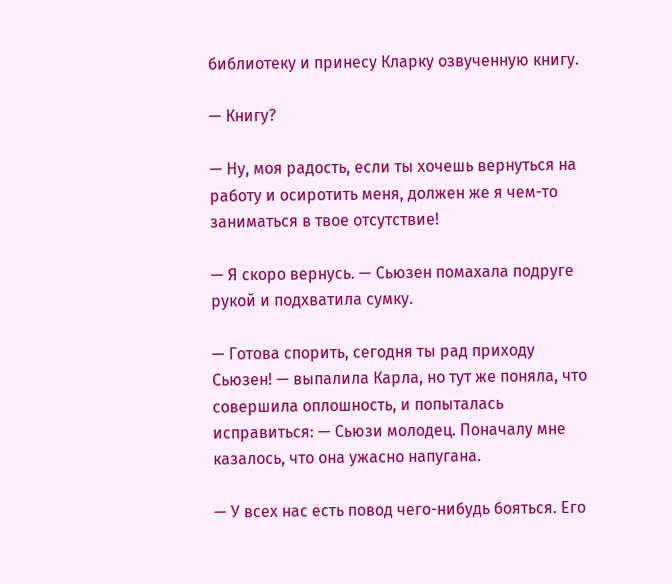библиотеку и принесу Кларку озвученную книгу.

— Книгу?

— Ну, моя радость, если ты хочешь вернуться на работу и осиротить меня, должен же я чем-то заниматься в твое отсутствие!

— Я скоро вернусь. — Сьюзен помахала подруге рукой и подхватила сумку.

— Готова спорить, сегодня ты рад приходу Сьюзен! — выпалила Карла, но тут же поняла, что совершила оплошность, и попыталась исправиться: — Сьюзи молодец. Поначалу мне казалось, что она ужасно напугана.

— У всех нас есть повод чего-нибудь бояться. Его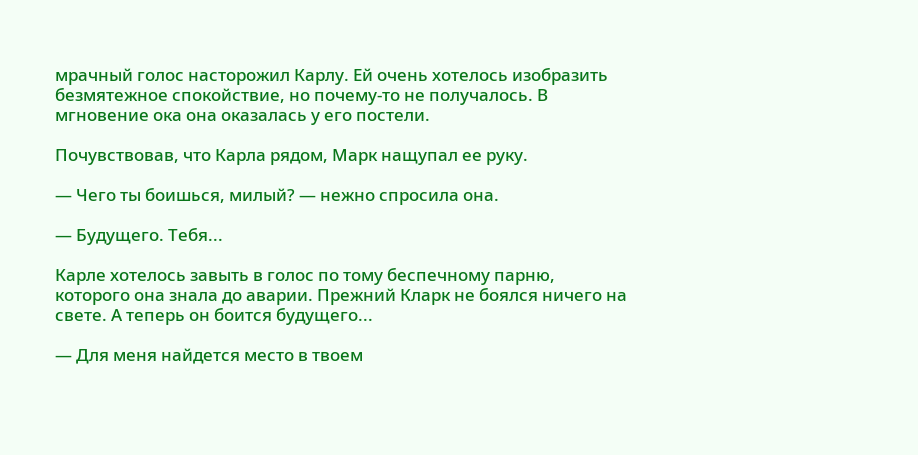мрачный голос насторожил Карлу. Ей очень хотелось изобразить безмятежное спокойствие, но почему-то не получалось. В мгновение ока она оказалась у его постели.

Почувствовав, что Карла рядом, Марк нащупал ее руку.

— Чего ты боишься, милый? — нежно спросила она.

— Будущего. Тебя...

Карле хотелось завыть в голос по тому беспечному парню, которого она знала до аварии. Прежний Кларк не боялся ничего на свете. А теперь он боится будущего...

— Для меня найдется место в твоем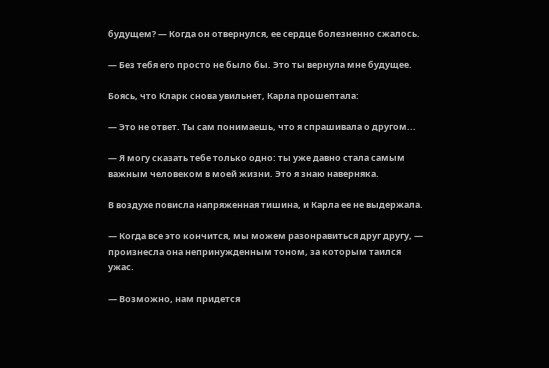будущем? — Когда он отвернулся, ее сердце болезненно сжалось.

— Без тебя его просто не было бы. Это ты вернула мне будущее.

Боясь, что Кларк снова увильнет, Карла прошептала:

— Это не ответ. Ты сам понимаешь, что я спрашивала о другом...

— Я могу сказать тебе только одно: ты уже давно стала самым важным человеком в моей жизни. Это я знаю наверняка.

В воздухе повисла напряженная тишина, и Карла ее не выдержала.

— Когда все это кончится, мы можем разонравиться друг другу, — произнесла она непринужденным тоном, за которым таился ужас.

— Возможно, нам придется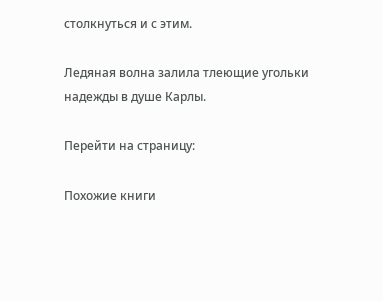столкнуться и с этим.

Ледяная волна залила тлеющие угольки надежды в душе Карлы.

Перейти на страницу:

Похожие книги